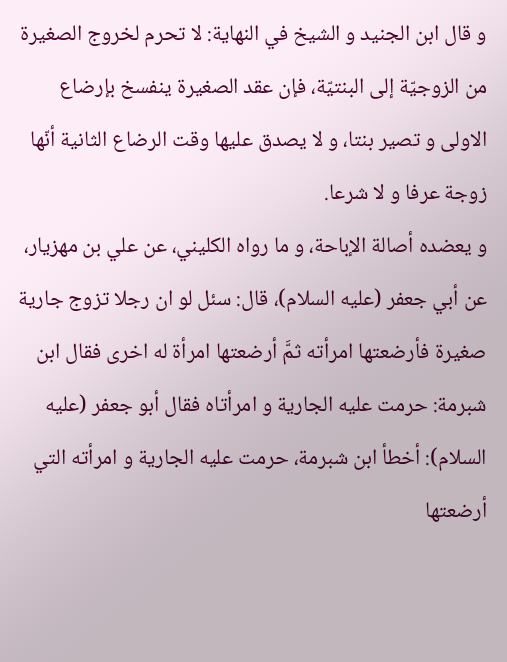و قال ابن الجنيد و الشيخ في النهاية: لا تحرم لخروج الصغيرة من الزوجيّة إلى البنتيّة، فإن عقد الصغيرة ينفسخ بإرضاع الاولى و تصير بنتا، و لا يصدق عليها وقت الرضاع الثانية أنّها زوجة عرفا و لا شرعا.
و يعضده أصالة الإباحة، و ما رواه الكليني، عن علي بن مهزيار، عن أبي جعفر (عليه السلام)، قال: سئل لو ان رجلا تزوج جارية صغيرة فأرضعتها امرأته ثمَّ أرضعتها امرأة له اخرى فقال ابن شبرمة: حرمت عليه الجارية و امرأتاه فقال أبو جعفر (عليه السلام): أخطأ ابن شبرمة، حرمت عليه الجارية و امرأته التي أرضعتها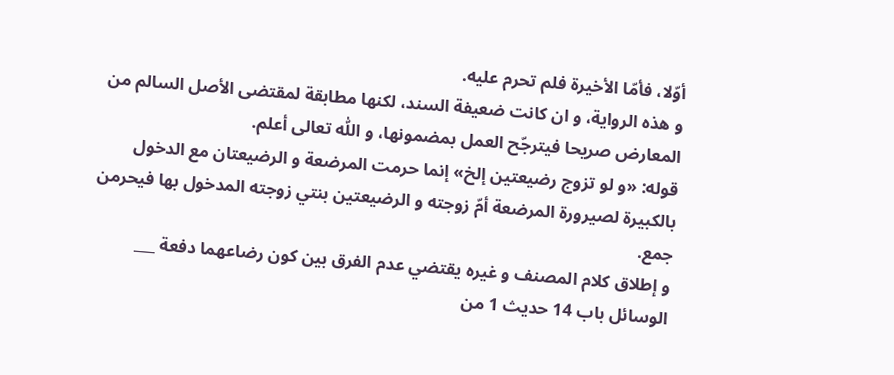أوّلا، فأمّا الأخيرة فلم تحرم عليه.
و هذه الرواية، و ان كانت ضعيفة السند، لكنها مطابقة لمقتضى الأصل السالم من المعارض صريحا فيترجّح العمل بمضمونها، و اللّٰه تعالى أعلم.
قوله: «و لو تزوج رضيعتين إلخ» إنما حرمت المرضعة و الرضيعتان مع الدخول بالكبيرة لصيرورة المرضعة أمّ زوجته و الرضيعتين بنتي زوجته المدخول بها فيحرمن جمع.
و إطلاق كلام المصنف و غيره يقتضي عدم الفرق بين كون رضاعهما دفعة ___ الوسائل باب 14 حديث 1 من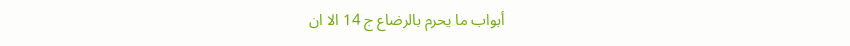أبواب ما يحرم بالرضاع ج 14 الا ان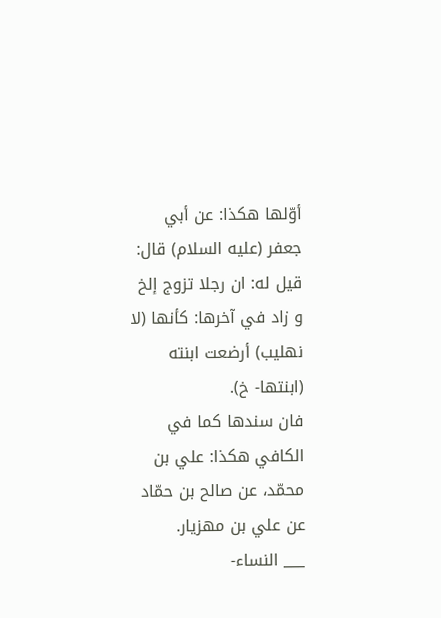أوّلها هكذا: عن أبي جعفر (عليه السلام) قال: قيل له: ان رجلا تزوج إلخ و زاد في آخرها: كأنها (لا نهليب) أرضعت ابنته (ابنتها- خ).
فان سندها كما في الكافي هكذا: علي بن محمّد، عن صالح بن حمّاد عن علي بن مهزيار.
___ النساء-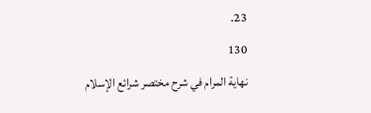23.
130
نهاية المرام في شرح مختصر شرائع الإسلام